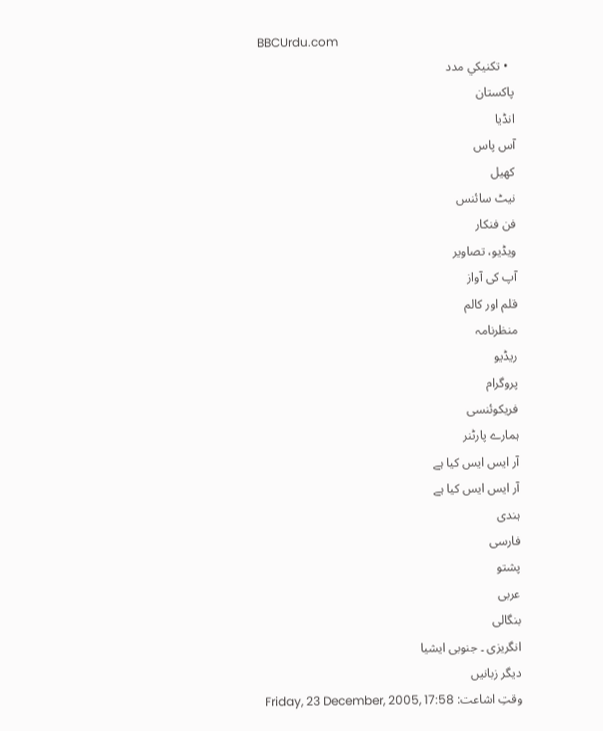BBCUrdu.com
  • تکنيکي مدد
پاکستان
انڈیا
آس پاس
کھیل
نیٹ سائنس
فن فنکار
ویڈیو، تصاویر
آپ کی آواز
قلم اور کالم
منظرنامہ
ریڈیو
پروگرام
فریکوئنسی
ہمارے پارٹنر
آر ایس ایس کیا ہے
آر ایس ایس کیا ہے
ہندی
فارسی
پشتو
عربی
بنگالی
انگریزی ۔ جنوبی ایشیا
دیگر زبانیں
وقتِ اشاعت: Friday, 23 December, 2005, 17:58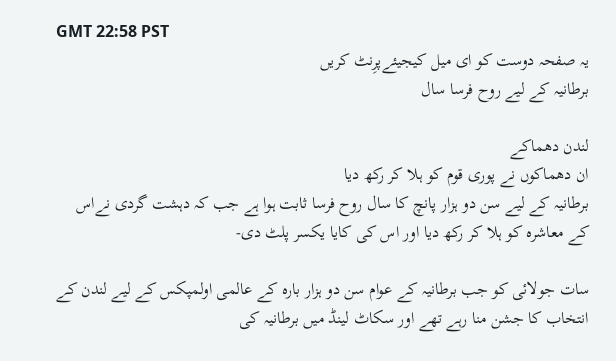GMT 22:58 PST
یہ صفحہ دوست کو ای میل کیجیئےپرِنٹ کریں
برطانیہ کے لیے روح فرسا سال

لندن دھماکے
ان دھماکوں نے پوری قوم کو ہلا کر رکھ دیا
برطانیہ کے لیے سن دو ہزار پانچ کا سال روح فرسا ثابت ہوا ہے جب کہ دہشت گردی نےاس کے معاشرہ کو ہلا کر رکھ دیا اور اس کی کایا یکسر پلٹ دی-

سات جولائی کو جب برطانیہ کے عوام سن دو ہزار بارہ کے عالمی اولمپکس کے لیے لندن کے انتخاب کا جشن منا رہے تھے اور سکاٹ لینڈ میں برطانیہ کی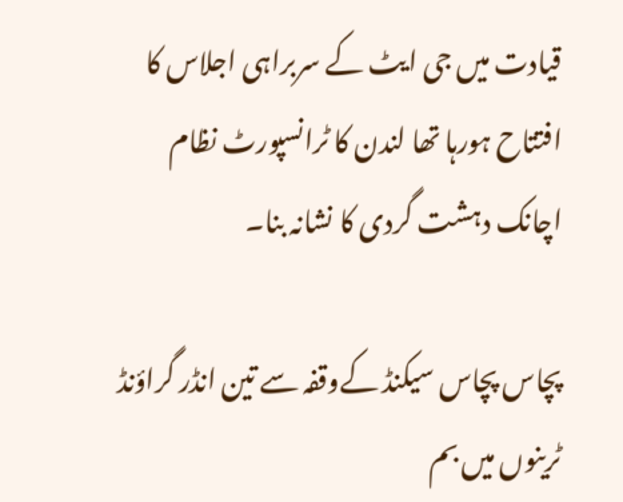قیادت میں جی ایٹ کے سربراہی اجلاس کا افتتاح ہورہا تھا لندن کا ٹرانسپورٹ نظام اچانک دہشت گردی کا نشانہ بنا۔

پچاس پچاس سیکنڈ کےوقفہ سے تین انڈر گراؤنڈ ٹرینوں میں بم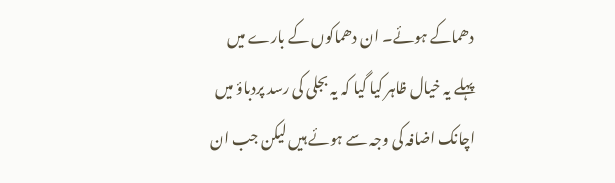دھماکے ہوئے۔ ان دھماکوں کے بارے میں پہلے یہ خیال ظاہر کیا گیا کہ یہ بجلی کی رسد پردباؤ میں اچانک اضافہ کی وجہ سے ہوئے ہیں لیکن جب ان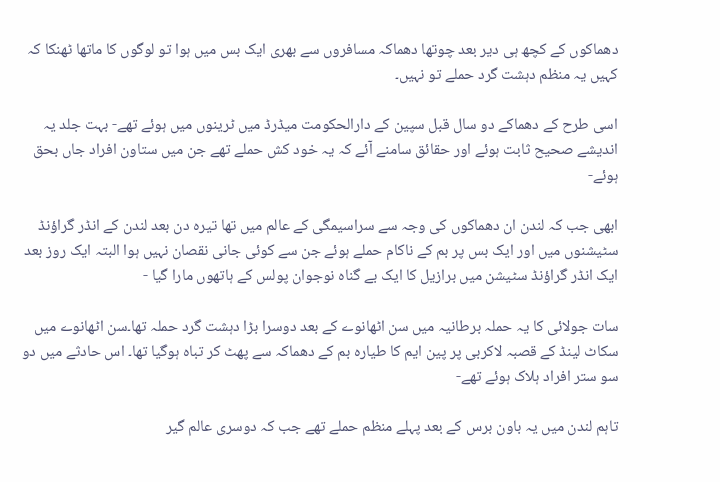دھماکوں کے کچھ ہی دیر بعد چوتھا دھماکہ مسافروں سے بھری ایک بس میں ہوا تو لوگوں کا ماتھا ٹھنکا کہ کہیں یہ منظم دہشت گرد حملے تو نہیں۔

اسی طرح کے دھماکے دو سال قبل سپین کے دارالحکومت میڈرڈ میں ٹرینوں میں ہوئے تھے- بہت جلد یہ اندیشے صحیح ثابت ہوئے اور حقائق سامنے آئے کہ یہ خود کش حملے تھے جن میں ستاون افراد جاں بحق ہوئے-

ابھی جب کہ لندن ان دھماکوں کی وجہ سے سراسیمگی کے عالم میں تھا تیرہ دن بعد لندن کے انڈر گراؤنڈ سٹیشنوں میں اور ایک بس پر بم کے ناکام حملے ہوئے جن سے کوئی جانی نقصان نہیں ہوا البتہ ایک روز بعد ایک انڈر گراؤنڈ سٹیشن میں برازیل کا ایک بے گناہ نوجوان پولس کے ہاتھوں مارا گیا -

سات جولائی کا یہ حملہ برطانیہ میں سن اٹھانوے کے بعد دوسرا بڑا دہشت گرد حملہ تھا۔سن اٹھانوے میں سکاٹ لینڈ کے قصبہ لاکربی پر پین ایم کا طیارہ بم کے دھماکہ سے پھٹ کر تباہ ہوگیا تھا۔ اس حادثے میں دو سو ستر افراد ہلاک ہوئے تھے-

تاہم لندن میں یہ باون برس کے بعد پہلے منظم حملے تھے جب کہ دوسری عالم گیر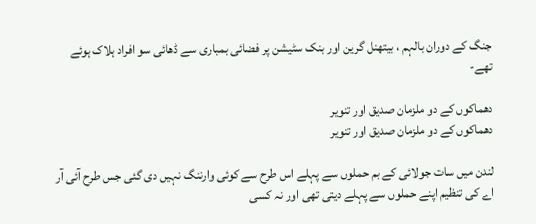جنگ کے دوران بالہم ، بیتھنل گرین اور بنک سٹیشن پر فضائی بمباری سے ڈھائی سو افراد ہلاک ہوئے تھے-

دھماکوں کے دو ملزمان صدیق اور تنویر
دھماکوں کے دو ملزمان صدیق اور تنویر

لندن میں سات جولائی کے بم حملوں سے پہلے اس طرح سے کوئی وارننگ نہیں دی گئی جس طرح آئی آر اے کی تنظیم اپنے حملوں سے پہلے دیتی تھی اور نہ کسی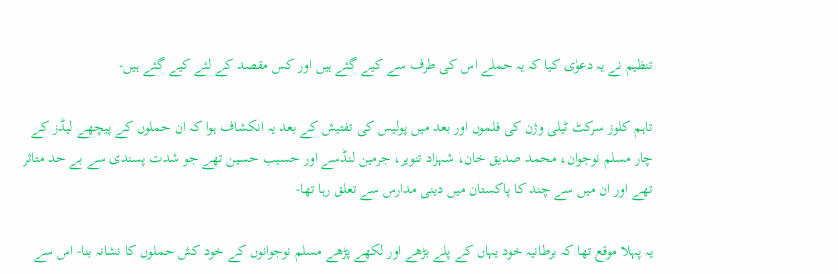تنظیم نے یہ دعوٰی کیا کہ یہ حملے اس کی طرف سے کیے گئے ہیں اور کس مقصد کے لئے کیے گئے ہیں-

تاہم کلوز سرکٹ ٹیلی وژن کی فلموں اور بعد میں پولیس کی تفتیش کے بعد یہ انکشاف ہوا کہ ان حملوں کے پیچھے لیڈز کے چار مسلم نوجوان، محمد صدیق خان، شہزاد تنویر، جرمین لنڈسے اور حسیب حسین تھے جو شدت پسندی سے بے حد متاثر تھے اور ان میں سے چند کا پاکستان میں دینی مدارس سے تعلق رہا تھا-

یہ پہلا موقع تھا کہ برطانیہ خود یہاں کے پلے بڑھے اور لکھے پڑھے مسلم نوجوانوں کے خود کش حملوں کا نشانہ بنا- اس سے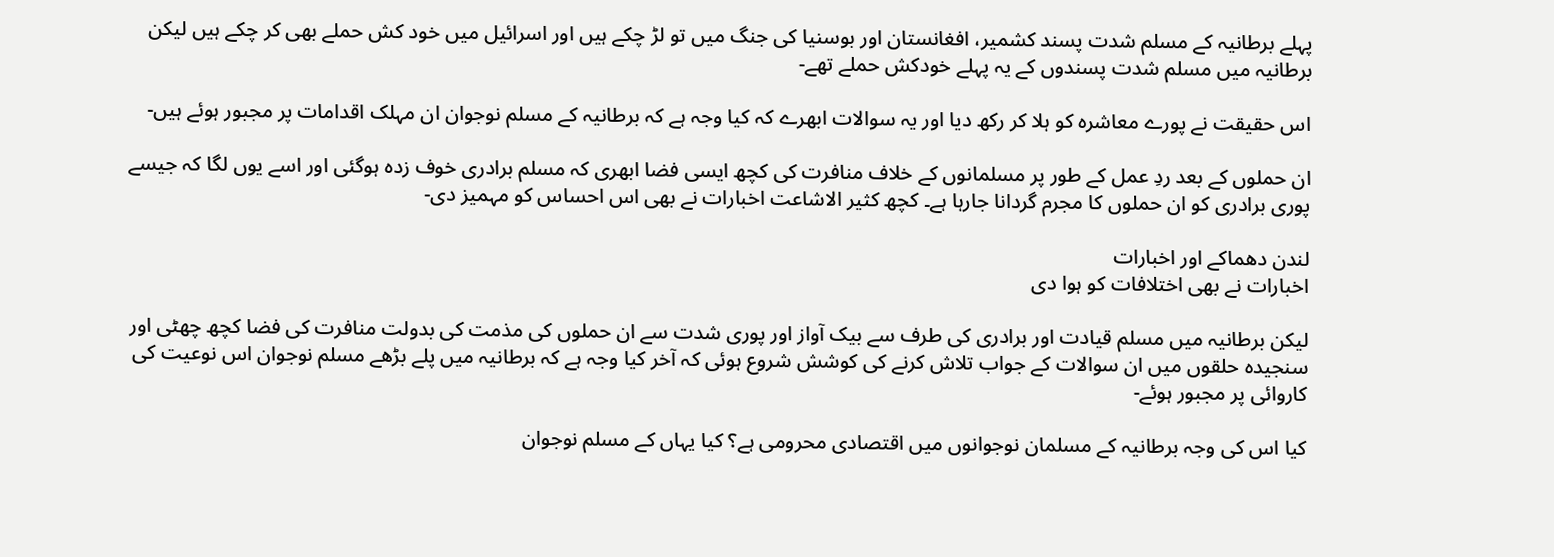پہلے برطانیہ کے مسلم شدت پسند کشمیر، افغانستان اور بوسنیا کی جنگ میں تو لڑ چکے ہیں اور اسرائیل میں خود کش حملے بھی کر چکے ہیں لیکن برطانیہ میں مسلم شدت پسندوں کے یہ پہلے خودکش حملے تھے-

اس حقیقت نے پورے معاشرہ کو ہلا کر رکھ دیا اور یہ سوالات ابھرے کہ کیا وجہ ہے کہ برطانیہ کے مسلم نوجوان ان مہلک اقدامات پر مجبور ہوئے ہیں-

ان حملوں کے بعد ردِ عمل کے طور پر مسلمانوں کے خلاف منافرت کی کچھ ایسی فضا ابھری کہ مسلم برادری خوف زدہ ہوگئی اور اسے یوں لگا کہ جیسے پوری برادری کو ان حملوں کا مجرم گردانا جارہا ہے۔ کچھ کثیر الاشاعت اخبارات نے بھی اس احساس کو مہمیز دی-

لندن دھماکے اور اخبارات
اخبارات نے بھی اختلافات کو ہوا دی

لیکن برطانیہ میں مسلم قیادت اور برادری کی طرف سے بیک آواز اور پوری شدت سے ان حملوں کی مذمت کی بدولت منافرت کی فضا کچھ چھٹی اور سنجیدہ حلقوں میں ان سوالات کے جواب تلاش کرنے کی کوشش شروع ہوئی کہ آخر کیا وجہ ہے کہ برطانیہ میں پلے بڑھے مسلم نوجوان اس نوعیت کی کاروائی پر مجبور ہوئے-

کیا اس کی وجہ برطانیہ کے مسلمان نوجوانوں میں اقتصادی محرومی ہے؟ کیا یہاں کے مسلم نوجوان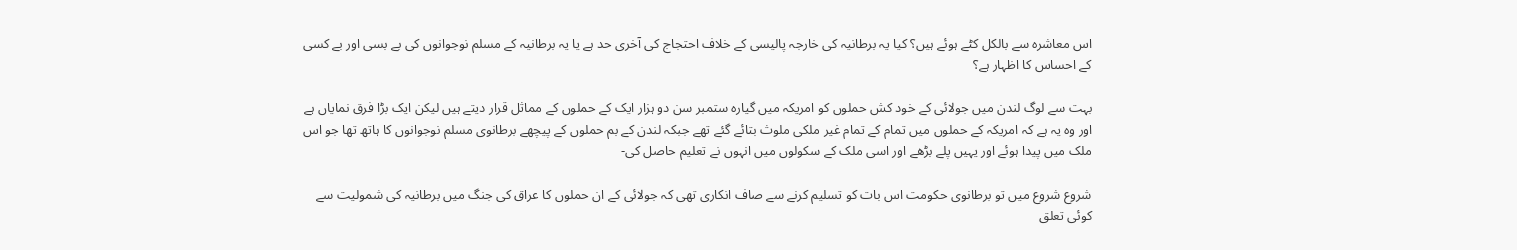اس معاشرہ سے بالکل کٹے ہوئے ہیں؟ کیا یہ برطانیہ کی خارجہ پالیسی کے خلاف احتجاج کی آخری حد ہے یا یہ برطانیہ کے مسلم نوجوانوں کی بے بسی اور بے کسی کے احساس کا اظہار ہے؟

بہت سے لوگ لندن میں جولائی کے خود کش حملوں کو امریکہ میں گیارہ ستمبر سن دو ہزار ایک کے حملوں کے مماثل قرار دیتے ہیں لیکن ایک بڑا فرق نمایاں ہے اور وہ یہ ہے کہ امریکہ کے حملوں میں تمام کے تمام غیر ملکی ملوث بتائے گئے تھے جبکہ لندن کے بم حملوں کے پیچھے برطانوی مسلم نوجوانوں کا ہاتھ تھا جو اس ملک میں پیدا ہوئے اور یہیں پلے بڑھے اور اسی ملک کے سکولوں میں انہوں نے تعلیم حاصل کی-

شروع شروع میں تو برطانوی حکومت اس بات کو تسلیم کرنے سے صاف انکاری تھی کہ جولائی کے ان حملوں کا عراق کی جنگ میں برطانیہ کی شمولیت سے کوئی تعلق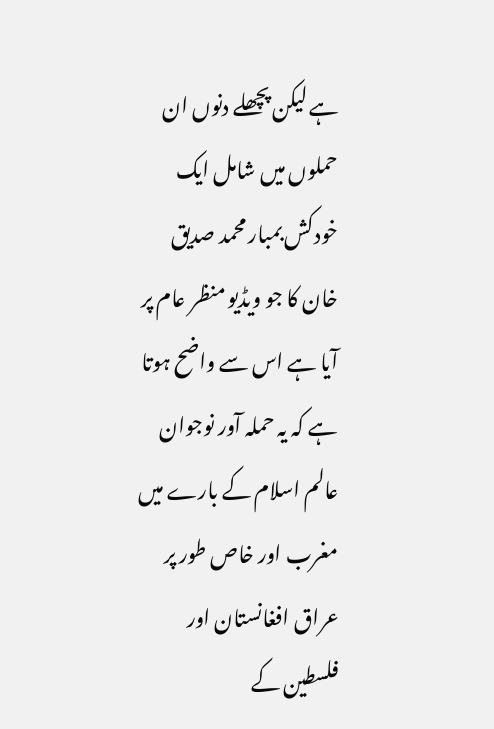ہے لیکن پچھلے دنوں ان حملوں میں شامل ایک خودکش بمبار محمد صدیق خان کا جو ویڈیو منظر عام پر آیا ہے اس سے واضح ہوتا ہے کہ یہ حملہ آور نوجوان عالم اسلام کے بارے میں مغرب اور خاص طور پر عراق افغانستان اور فلسطین کے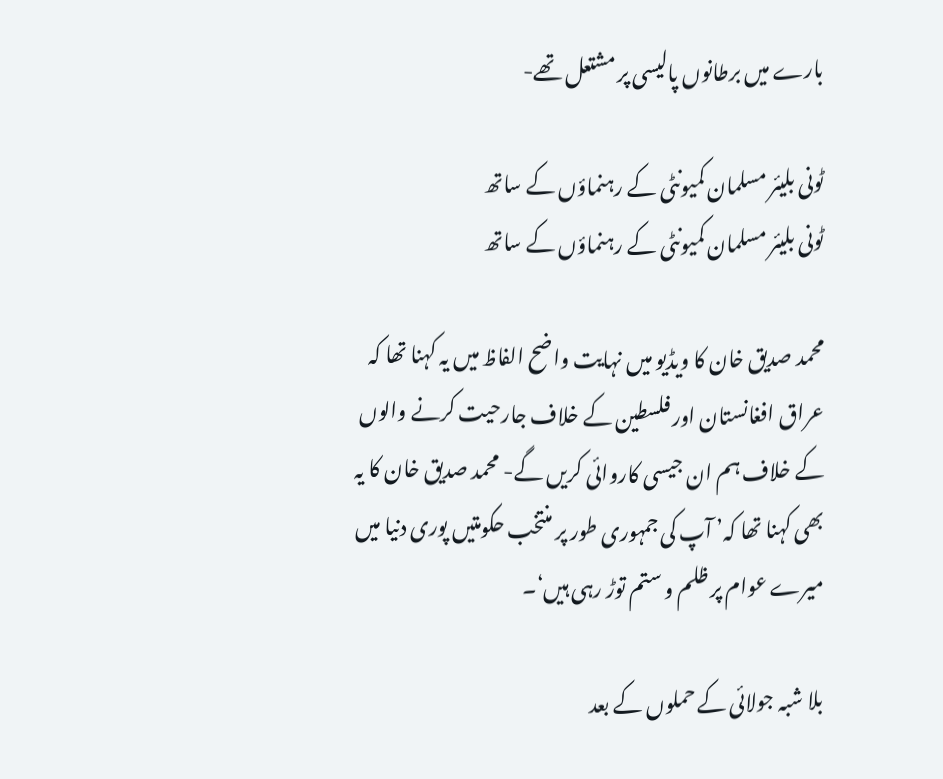بارے میں برطانوں پالیسی پر مشتعل تھے-

ٹونی بلیئر مسلمان کمیونٹی کے رہنماؤں کے ساتھ
ٹونی بلیئر مسلمان کمیونٹی کے رہنماؤں کے ساتھ

محمد صدیق خان کا ویڈیو میں نہایت واضح الفاظ میں یہ کہنا تھا کہ عراق افغانستان اور فلسطین کے خلاف جارحیت کرنے والوں کے خلاف ہم ان جیسی کاروائی کریں گے- محمد صدیق خان کا یہ بھی کہنا تھا کہ’ آپ کی جمہوری طور پر منتخب حکومتیں پوری دنیا میں میرے عوام پر ظلم و ستم توڑ رہی ہیں‘۔

بلا شبہ جولائی کے حملوں کے بعد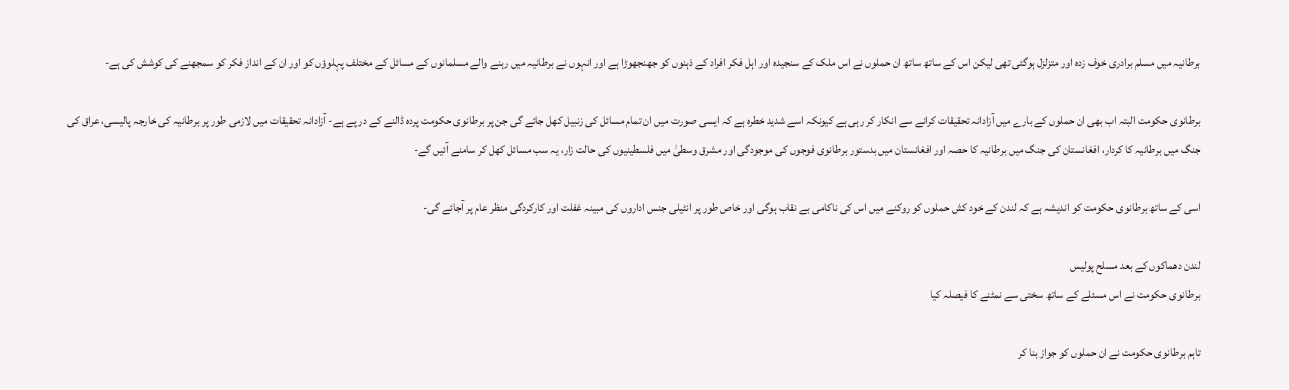برطانیہ میں مسلم برادری خوف زدہ اور متزلزل ہوگئی تھی لیکن اس کے ساتھ ساتھ ان حملوں نے اس ملک کے سنجیدہ اور اہل فکر افراد کے ذہنوں کو جھنجھوڑا ہے اور انہوں نے برطانیہ میں رہنے والے مسلمانوں کے مسائل کے مختلف پہلوؤں کو اور ان کے انداز فکر کو سمجھنے کی کوشش کی ہے-

برطانوی حکومت البتہ اب بھی ان حملوں کے بارے میں آزادانہ تحقیقات کرانے سے انکار کر رہی ہے کیونکہ اسے شدید خطرہ ہے کہ ایسی صورت میں ان تمام مسائل کی زنبیل کھل جائے گی جن پر برطانوی حکومت پردہ ڈالنے کے در پے ہے- آزادانہ تحقیقات میں لازمی طور پر برطانیہ کی خارجہ پالیسی، عراق کی جنگ میں برطانیہ کا کردار، افغانستان کی جنگ میں برطانیہ کا حصہ اور افغانستان میں بدستور برطانوی فوجوں کی موجودگی اور مشرق وسطیٰ میں فلسطینیوں کی حالت زار، یہ سب مسائل کھل کر سامنے آئیں گے-

اسی کے ساتھ برطانوی حکومت کو اندیشہ ہے کہ لندن کے خود کش حملوں کو روکنے میں اس کی ناکامی بے نقاب ہوگی اور خاص طور پر انٹیلی جنس اداروں کی مبینہ غفلت اور کارکردگی منظر عام پر آجائے گی-

لندن دھماکوں کے بعد مسلح پولیس
برطانوی حکومت نے اس مسئلے کے ساتھ سختی سے نمٹنے کا فیصلہ کیا

تاہم برطانوی حکومت نے ان حملوں کو جواز بنا کر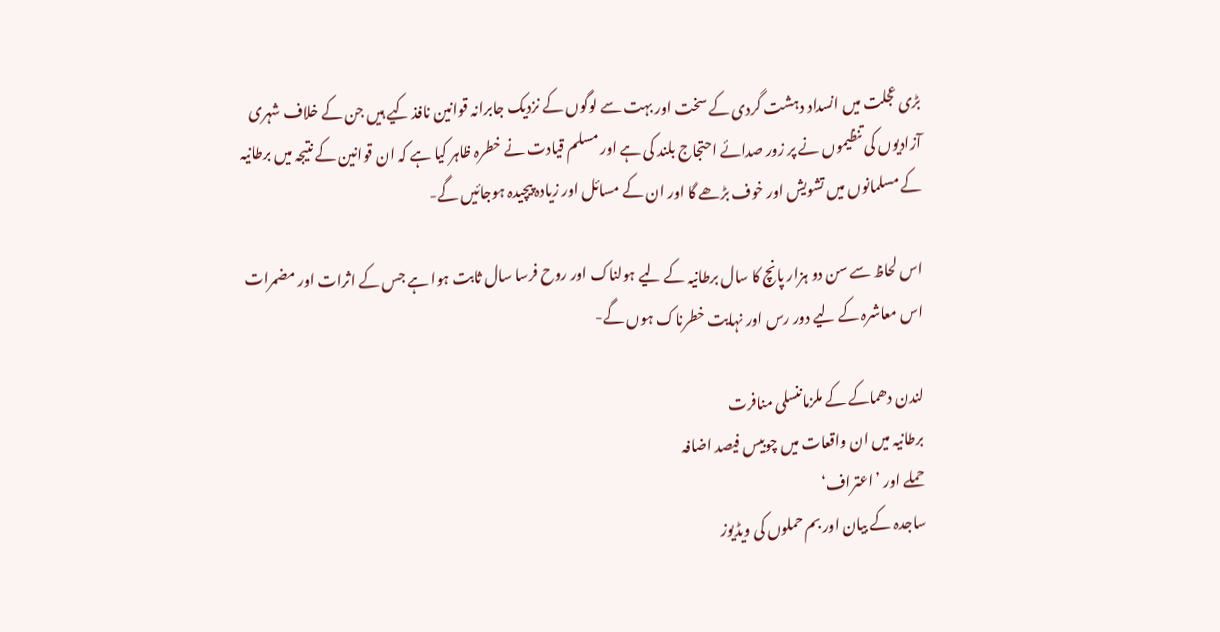بڑی عجلت میں انسداد دہشت گردی کے سخت اور بہت سے لوگوں کے نزدیک جابرانہ قوانین نافذ کیے ہیں جن کے خلاف شہری آزادیوں کی تنظیموں نے پر زور صدائے احتجاج بلند کی ہے اور مسلم قیادت نے خطرہ ظاہر کیا ہے کہ ان قوانین کے نتیجہ میں برطانیہ کے مسلمانوں میں تشویش اور خوف بڑھے گا اور ان کے مسائل اور زیادہ پیچیدہ ہوجائیں گے-

اس لحاظ سے سن دو ہزار پانچ کا سال برطانیہ کے لیے ہولناک اور روح فرسا سال ثابت ہوا ہے جس کے اثرات اور مضمرات اس معاشرہ کے لیے دور رس اور نہایت خطرناک ہوں گے-

لندن دھماکے کے ملزماننسلی منافرت
برطانیہ میں ان واقعات میں چوبیس فیصد اضافہ
حملے اور ’اعتراف‘
ساجدہ کے بیان اور بم حملوں کی ویڈیوز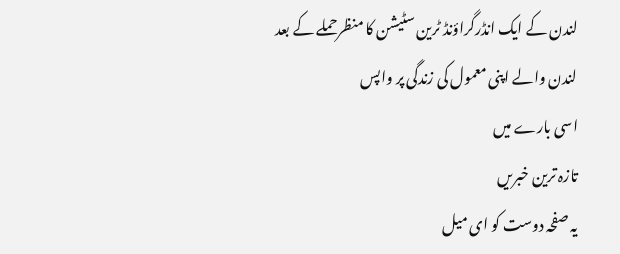لندن کے ایک انڈرگراؤنڈ ٹرین سٹیشن کا منظرحملے کے بعد
لندن والے اپنی معمول کی زندگی پر واپس
اسی بارے میں
تازہ ترین خبریں
یہ صفحہ دوست کو ای میل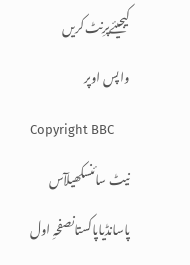کیجیئےپرِنٹ کریں
واپس اوپر
Copyright BBC
نیٹ سائنسکھیلآس پاسانڈیاپاکستانصفحہِ اول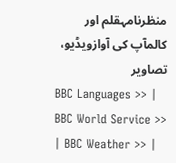منظرنامہقلم اور کالمآپ کی آوازویڈیو، تصاویر
BBC Languages >> | BBC World Service >> | BBC Weather >> |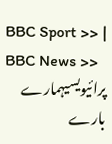BBC Sport >> | BBC News >>
پرائیویسیہمارے بارے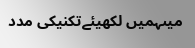میںہمیں لکھیئےتکنیکی مدد